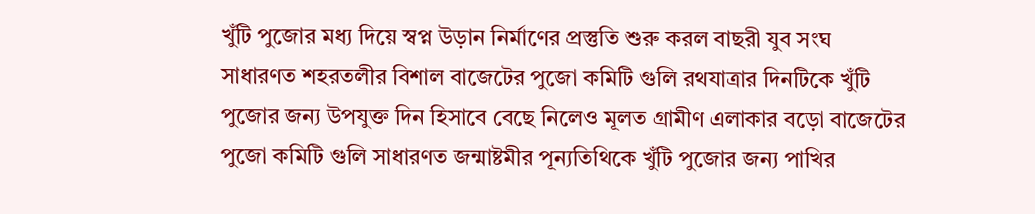খুঁটি পুজোর মধ্য দিয়ে স্বপ্ন উড়ান নির্মাণের প্রস্তুতি শুরু করল বাছরী যুব সংঘ
সাধারণত শহরতলীর বিশাল বাজেটের পুজো কমিটি গুলি রথযাত্রার দিনটিকে খুঁটি পুজোর জন্য উপযুক্ত দিন হিসাবে বেছে নিলেও মূলত গ্রামীণ এলাকার বড়ো বাজেটের পুজো কমিটি গুলি সাধারণত জন্মাষ্টমীর পূন্যতিথিকে খুঁটি পুজোর জন্য পাখির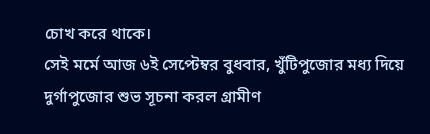চোখ করে থাকে।
সেই মর্মে আজ ৬ই সেপ্টেম্বর বুধবার, খুঁটিপুজোর মধ্য দিয়ে দুর্গাপুজোর শুভ সূচনা করল গ্রামীণ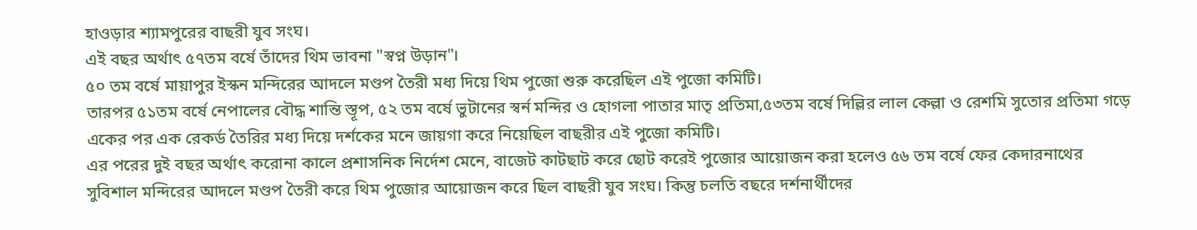হাওড়ার শ্যামপুরের বাছরী যুব সংঘ।
এই বছর অর্থাৎ ৫৭তম বর্ষে তাঁদের থিম ভাবনা "স্বপ্ন উড়ান"।
৫০ তম বর্ষে মায়াপুর ইস্কন মন্দিরের আদলে মণ্ডপ তৈরী মধ্য দিয়ে থিম পুজো শুরু করেছিল এই পুজো কমিটি।
তারপর ৫১তম বর্ষে নেপালের বৌদ্ধ শান্তি স্তূপ, ৫২ তম বর্ষে ভুটানের স্বর্ন মন্দির ও হোগলা পাতার মাতৃ প্রতিমা,৫৩তম বর্ষে দিল্লির লাল কেল্লা ও রেশমি সুতোর প্রতিমা গড়ে একের পর এক রেকর্ড তৈরির মধ্য দিয়ে দর্শকের মনে জায়গা করে নিয়েছিল বাছরীর এই পুজো কমিটি।
এর পরের দুই বছর অর্থাৎ করোনা কালে প্রশাসনিক নির্দেশ মেনে, বাজেট কাটছাট করে ছোট করেই পুজোর আয়োজন করা হলেও ৫৬ তম বর্ষে ফের কেদারনাথের সুবিশাল মন্দিরের আদলে মণ্ডপ তৈরী করে থিম পুজোর আয়োজন করে ছিল বাছরী যুব সংঘ। কিন্তু চলতি বছরে দর্শনার্থীদের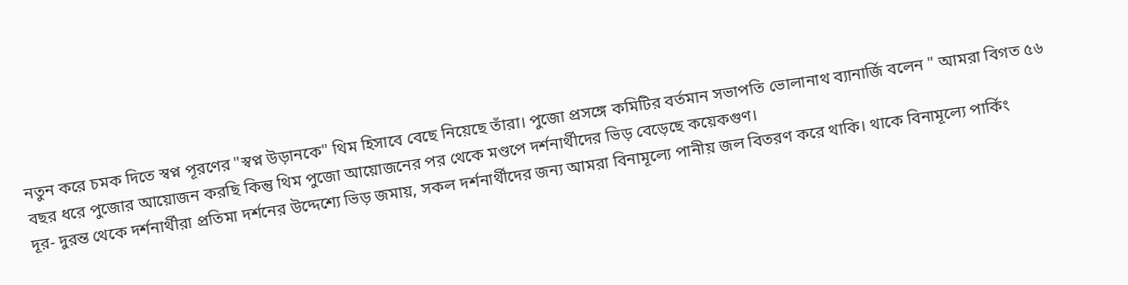নতুন করে চমক দিতে স্বপ্ন পূরণের "স্বপ্ন উড়ানকে" থিম হিসাবে বেছে নিয়েছে তাঁরা। পুজো প্রসঙ্গে কমিটির বর্তমান সভাপতি ভোলানাথ ব্যানার্জি বলেন " আমরা বিগত ৫৬ বছর ধরে পুজোর আয়োজন করছি কিন্তু থিম পুজো আয়োজনের পর থেকে মণ্ডপে দর্শনার্থীদের ভিড় বেড়েছে কয়েকগুণ।
দূর- দুরন্ত থেকে দর্শনার্থীরা প্রতিমা দর্শনের উদ্দেশ্যে ভিড় জমায়, সকল দর্শনার্থীদের জন্য আমরা বিনামূল্যে পানীয় জল বিতরণ করে থাকি। থাকে বিনামূল্যে পার্কিং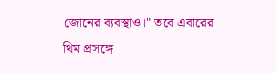জোনের ব্যবস্থাও।" তবে এবারের থিম প্রসঙ্গে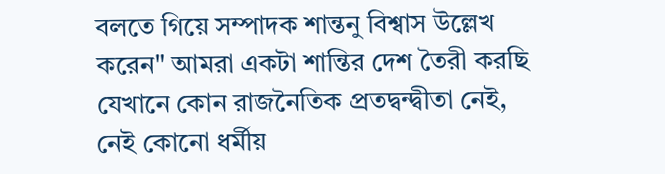বলতে গিয়ে সম্পাদক শান্তনু বিশ্বাস উল্লেখ করেন" আমরা একটা শান্তির দেশ তৈরী করছি যেখানে কোন রাজনৈতিক প্রতদ্বন্দ্বীতা নেই, নেই কোনো ধর্মীয়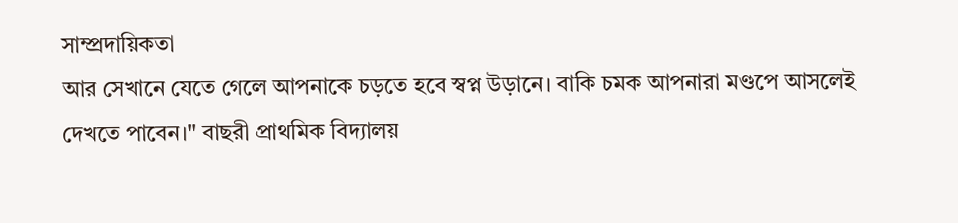সাম্প্রদায়িকতা
আর সেখানে যেতে গেলে আপনাকে চড়তে হবে স্বপ্ন উড়ানে। বাকি চমক আপনারা মণ্ডপে আসলেই দেখতে পাবেন।" বাছরী প্রাথমিক বিদ্যালয়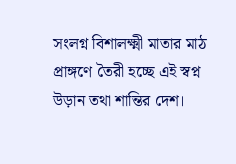সংলগ্ন বিশালক্ষ্মী মাতার মাঠ প্রাঙ্গণে তৈরী হচ্ছে এই স্বপ্ন উড়ান তথা শান্তির দেশ।